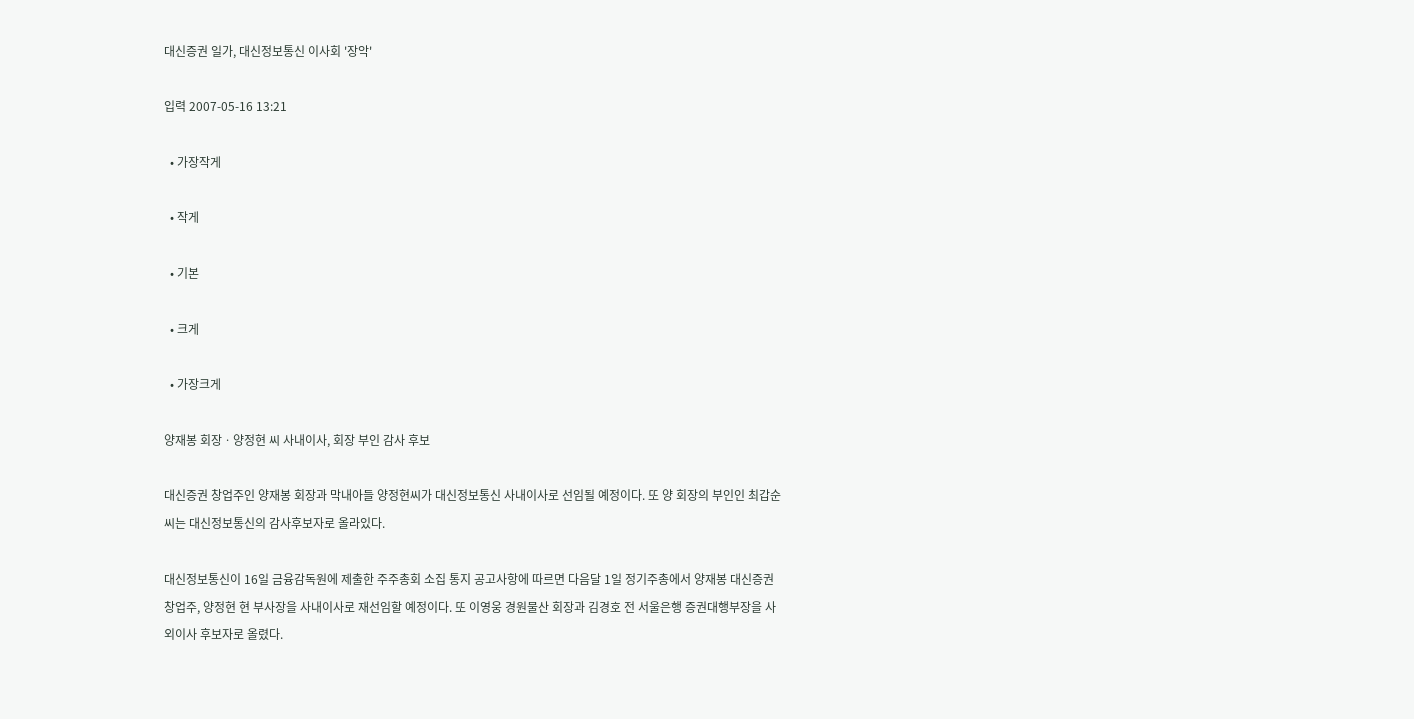대신증권 일가, 대신정보통신 이사회 '장악'

입력 2007-05-16 13:21

  • 가장작게

  • 작게

  • 기본

  • 크게

  • 가장크게

양재봉 회장ㆍ양정현 씨 사내이사, 회장 부인 감사 후보

대신증권 창업주인 양재봉 회장과 막내아들 양정현씨가 대신정보통신 사내이사로 선임될 예정이다. 또 양 회장의 부인인 최갑순씨는 대신정보통신의 감사후보자로 올라있다.

대신정보통신이 16일 금융감독원에 제출한 주주총회 소집 통지 공고사항에 따르면 다음달 1일 정기주총에서 양재봉 대신증권 창업주, 양정현 현 부사장을 사내이사로 재선임할 예정이다. 또 이영웅 경원물산 회장과 김경호 전 서울은행 증권대행부장을 사외이사 후보자로 올렸다.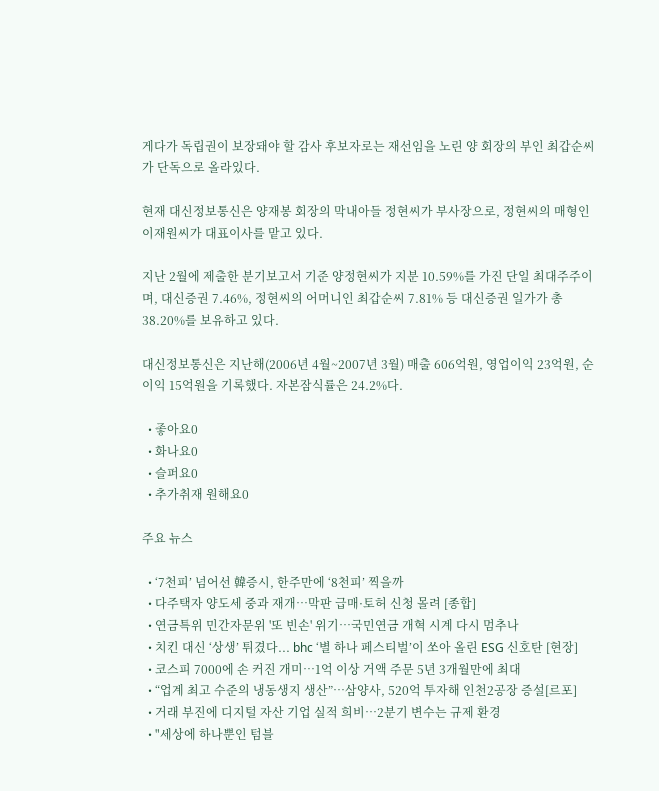게다가 독립권이 보장돼야 할 감사 후보자로는 재선임을 노린 양 회장의 부인 최갑순씨가 단독으로 올라있다.

현재 대신정보통신은 양재봉 회장의 막내아들 정현씨가 부사장으로, 정현씨의 매형인 이재원씨가 대표이사를 맡고 있다.

지난 2월에 제출한 분기보고서 기준 양정현씨가 지분 10.59%를 가진 단일 최대주주이며, 대신증권 7.46%, 정현씨의 어머니인 최갑순씨 7.81% 등 대신증권 일가가 총 38.20%를 보유하고 있다.

대신정보통신은 지난해(2006년 4월~2007년 3월) 매출 606억원, 영업이익 23억원, 순이익 15억원을 기록했다. 자본잠식률은 24.2%다.

  • 좋아요0
  • 화나요0
  • 슬퍼요0
  • 추가취재 원해요0

주요 뉴스

  • ‘7천피’ 넘어선 韓증시, 한주만에 ‘8천피’ 찍을까
  • 다주택자 양도세 중과 재개⋯막판 급매·토허 신청 몰려 [종합]
  • 연금특위 민간자문위 '또 빈손' 위기⋯국민연금 개혁 시계 다시 멈추나
  • 치킨 대신 ‘상생’ 튀겼다... bhc ‘별 하나 페스티벌’이 쏘아 올린 ESG 신호탄 [현장]
  • 코스피 7000에 손 커진 개미…1억 이상 거액 주문 5년 3개월만에 최대
  • “업계 최고 수준의 냉동생지 생산”…삼양사, 520억 투자해 인천2공장 증설[르포]
  • 거래 부진에 디지털 자산 기업 실적 희비…2분기 변수는 규제 환경
  • "세상에 하나뿐인 텀블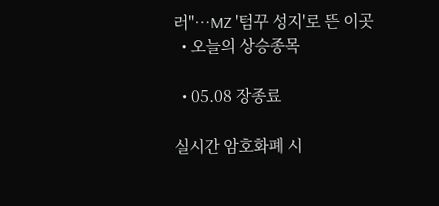러"…MZ '텀꾸 성지'로 뜬 이곳
  • 오늘의 상승종목

  • 05.08 장종료

실시간 암호화폐 시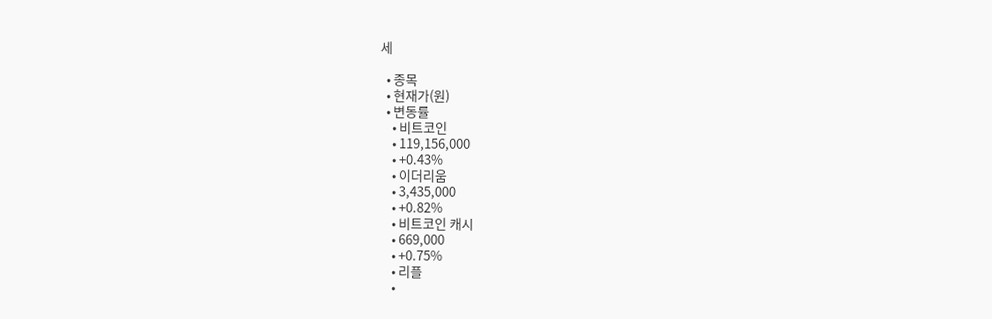세

  • 종목
  • 현재가(원)
  • 변동률
    • 비트코인
    • 119,156,000
    • +0.43%
    • 이더리움
    • 3,435,000
    • +0.82%
    • 비트코인 캐시
    • 669,000
    • +0.75%
    • 리플
    •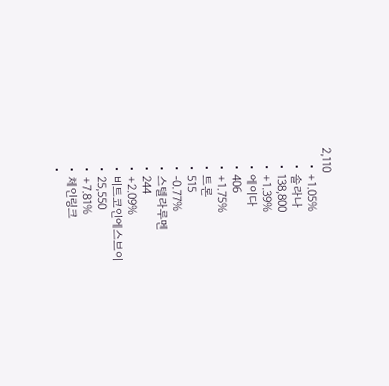2,110
    • +1.05%
    • 솔라나
    • 138,800
    • +1.39%
    • 에이다
    • 406
    • +1.75%
    • 트론
    • 515
    • -0.77%
    • 스텔라루멘
    • 244
    • +2.09%
    • 비트코인에스브이
    • 25,550
    • +7.81%
    • 체인링크
    •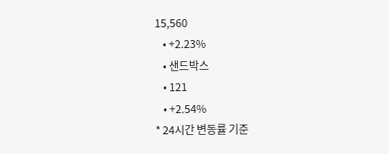15,560
    • +2.23%
    • 샌드박스
    • 121
    • +2.54%
* 24시간 변동률 기준